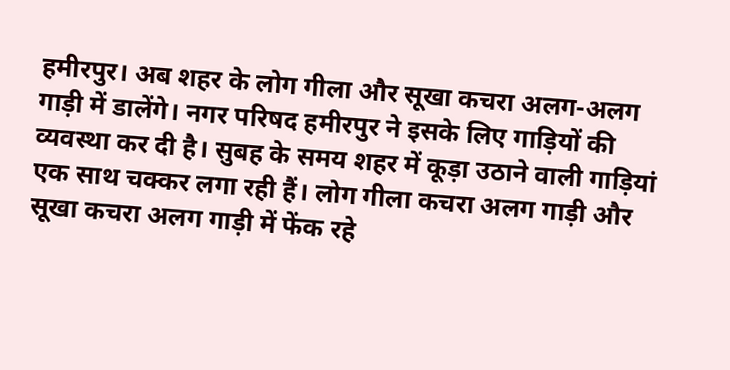हमीरपुर। अब शहर के लोग गीला और सूखा कचरा अलग-अलग गाड़ी में डालेंगे। नगर परिषद हमीरपुर ने इसके लिए गाड़ियों की व्यवस्था कर दी है। सुबह के समय शहर में कूड़ा उठाने वाली गाड़ियां एक साथ चक्कर लगा रही हैं। लोग गीला कचरा अलग गाड़ी और सूखा कचरा अलग गाड़ी में फेंक रहे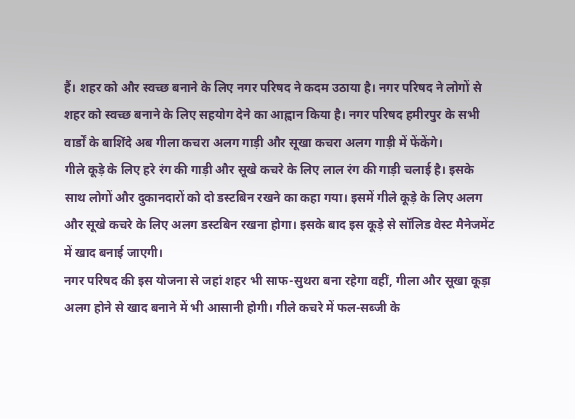हैं। शहर को और स्वच्छ बनाने के लिए नगर परिषद ने कदम उठाया है। नगर परिषद ने लोगों से शहर को स्वच्छ बनाने के लिए सहयोग देने का आह्वान किया है। नगर परिषद हमीरपुर के सभी वार्डों के बाशिंदे अब गीला कचरा अलग गाड़ी और सूखा कचरा अलग गाड़ी में फेंकेंगे।
गीले कूड़े के लिए हरे रंग की गाड़ी और सूखे कचरे के लिए लाल रंग की गाड़ी चलाई है। इसके साथ लोगों और दुकानदारों को दो डस्टबिन रखने का कहा गया। इसमें गीले कूड़े के लिए अलग और सूखे कचरे के लिए अलग डस्टबिन रखना होगा। इसके बाद इस कूड़े से सॉलिड वेस्ट मैनेजमेंट में खाद बनाई जाएगी।
नगर परिषद की इस योजना से जहां शहर भी साफ-सुथरा बना रहेगा वहीं, गीला और सूखा कूड़ा अलग होने से खाद बनाने में भी आसानी होगी। गीले कचरे में फल-सब्जी के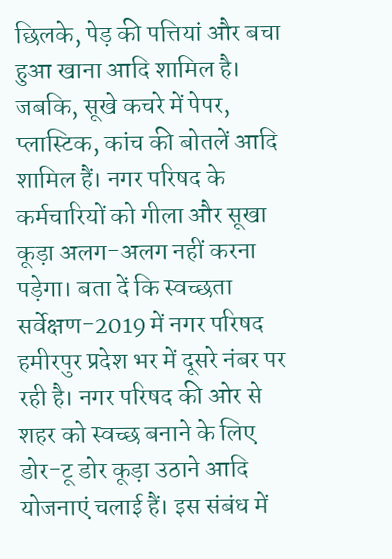छिलके, पेड़ की पत्तियां और बचा हुआ खाना आदि शामिल है। जबकि, सूखे कचरे में पेपर, प्लास्टिक, कांच की बोतलें आदि शामिल हैं। नगर परिषद के कर्मचारियों को गीला और सूखा कूड़ा अलग-अलग नहीं करना पड़ेगा। बता दें कि स्वच्छता सर्वेक्षण-2019 में नगर परिषद हमीरपुर प्रदेश भर में दूसरे नंबर पर रही है। नगर परिषद की ओर से शहर को स्वच्छ बनाने के लिए डोर-टू डोर कूड़ा उठाने आदि योजनाएं चलाई हैं। इस संबंध में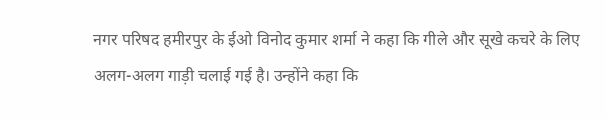नगर परिषद हमीरपुर के ईओ विनोद कुमार शर्मा ने कहा कि गीले और सूखे कचरे के लिए अलग-अलग गाड़ी चलाई गई है। उन्होंने कहा कि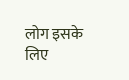लोग इसके लिए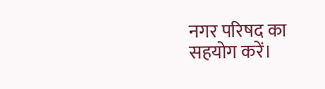नगर परिषद का सहयोग करें।